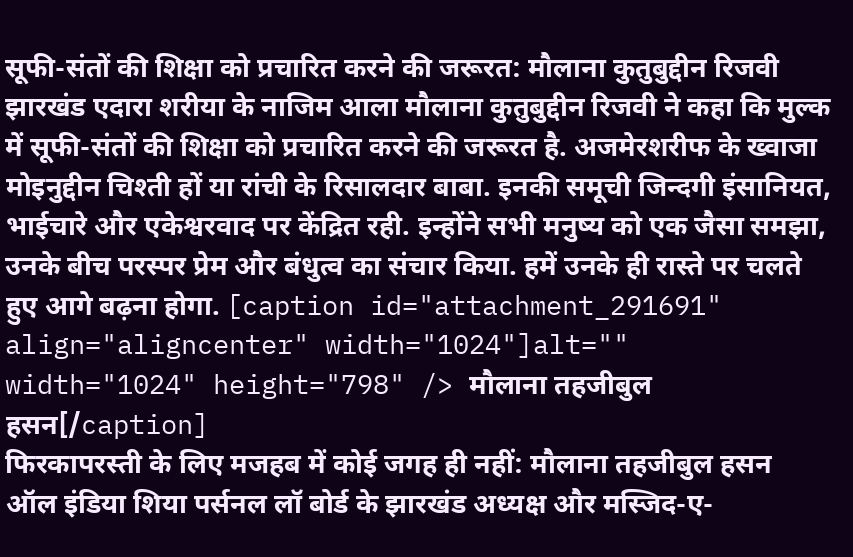सूफी-संतों की शिक्षा को प्रचारित करने की जरूरत: मौलाना कुतुबुद्दीन रिजवी
झारखंड एदारा शरीया के नाजिम आला मौलाना कुतुबुद्दीन रिजवी ने कहा कि मुल्क में सूफी-संतों की शिक्षा को प्रचारित करने की जरूरत है. अजमेरशरीफ के ख्वाजा मोइनुद्दीन चिश्ती हों या रांची के रिसालदार बाबा. इनकी समूची जिन्दगी इंसानियत, भाईचारे और एकेश्वरवाद पर केंद्रित रही. इन्होंने सभी मनुष्य को एक जैसा समझा, उनके बीच परस्पर प्रेम और बंधुत्व का संचार किया. हमें उनके ही रास्ते पर चलते हुए आगे बढ़ना होगा. [caption id="attachment_291691" align="aligncenter" width="1024"]alt="" width="1024" height="798" /> मौलाना तहजीबुल हसन[/caption]
फिरकापरस्ती के लिए मजहब में कोई जगह ही नहीं: मौलाना तहजीबुल हसन
ऑल इंडिया शिया पर्सनल लॉ बोर्ड के झारखंड अध्यक्ष और मस्जिद-ए-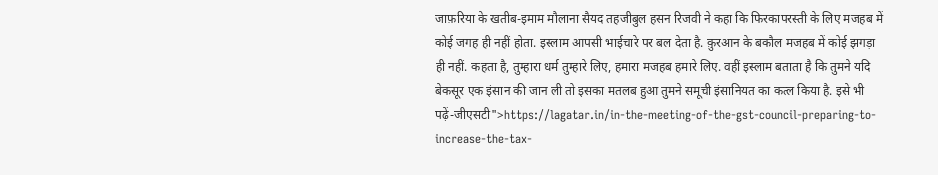जाफ़रिया के खतीब-इमाम मौलाना सैयद तहजीबुल हसन रिजवी ने कहा कि फिरकापरस्ती के लिए मजहब में कोई जगह ही नहीं होता. इस्लाम आपसी भाईचारे पर बल देता है. क़ुरआन के बकौल मजहब में कोई झगड़ा ही नहीं. कहता है, तुम्हारा धर्म तुम्हारे लिए, हमारा मजहब हमारे लिए. वहीं इस्लाम बताता है कि तुमने यदि बेकसूर एक इंसान की जान ली तो इसका मतलब हुआ तुमने समूची इंसानियत का कत्ल किया है. इसे भी पढ़ें-जीएसटी">https://lagatar.in/in-the-meeting-of-the-gst-council-preparing-to-increase-the-tax-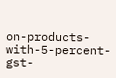on-products-with-5-percent-gst-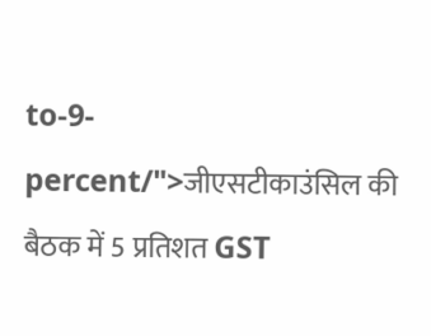to-9-percent/">जीएसटीकाउंसिल की बैठक में 5 प्रतिशत GST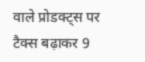वाले प्रोडक्ट्स पर टैक्स बढ़ाकर 9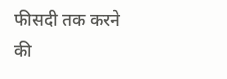फीसदी तक करने की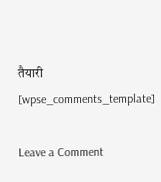तैयारी [wpse_comments_template]

Leave a Comment